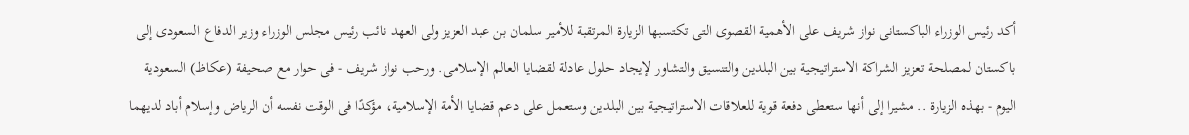أكد رئيس الوزراء الباكستانى نواز شريف على الأهمية القصوى التى تكتسبها الزيارة المرتقبة للأمير سلمان بن عبد العزيز ولى العهد نائب رئيس مجلس الوزراء وزير الدفاع السعودى إلى باكستان لمصلحة تعزيز الشراكة الاستراتيجية بين البلدين والتنسيق والتشاور لإيجاد حلول عادلة لقضايا العالم الإسلامى. ورحب نواز شريف - فى حوار مع صحيفة (عكاظ) السعودية اليوم - بهذه الزيارة .. مشيرا إلى أنها ستعطى دفعة قوية للعلاقات الاستراتيجية بين البلدين وستعمل على دعم قضايا الأمة الإسلامية، مؤكدًا فى الوقت نفسه أن الرياض وإسلام أباد لديهما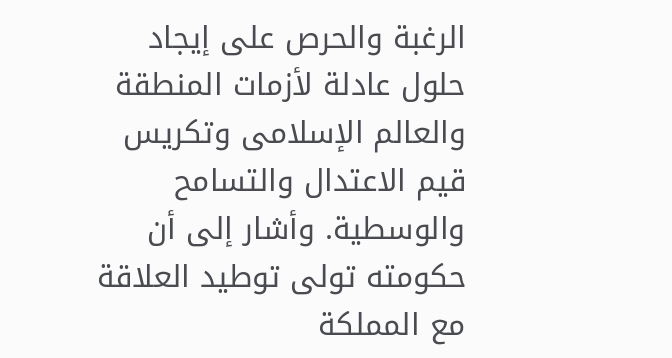الرغبة والحرص على إيجاد حلول عادلة لأزمات المنطقة والعالم الإسلامى وتكريس قيم الاعتدال والتسامح والوسطية. وأشار إلى أن حكومته تولى توطيد العلاقة مع المملكة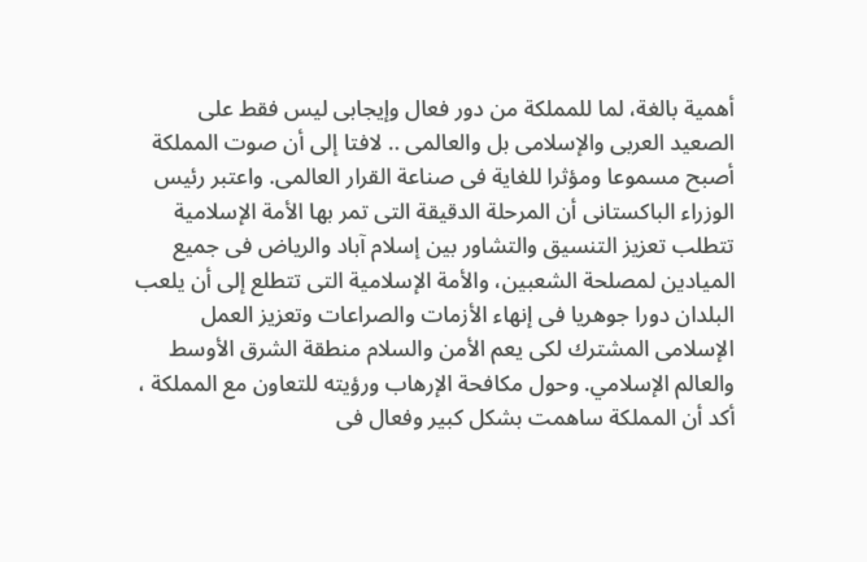أهمية بالغة، لما للمملكة من دور فعال وإيجابى ليس فقط على الصعيد العربى والإسلامى بل والعالمى .. لافتا إلى أن صوت المملكة أصبح مسموعا ومؤثرا للغاية فى صناعة القرار العالمى. واعتبر رئيس الوزراء الباكستانى أن المرحلة الدقيقة التى تمر بها الأمة الإسلامية تتطلب تعزيز التنسيق والتشاور بين إسلام آباد والرياض فى جميع الميادين لمصلحة الشعبين، والأمة الإسلامية التى تتطلع إلى أن يلعب البلدان دورا جوهريا فى إنهاء الأزمات والصراعات وتعزيز العمل الإسلامى المشترك لكى يعم الأمن والسلام منطقة الشرق الأوسط والعالم الإسلامي. وحول مكافحة الإرهاب ورؤيته للتعاون مع المملكة ، أكد أن المملكة ساهمت بشكل كبير وفعال فى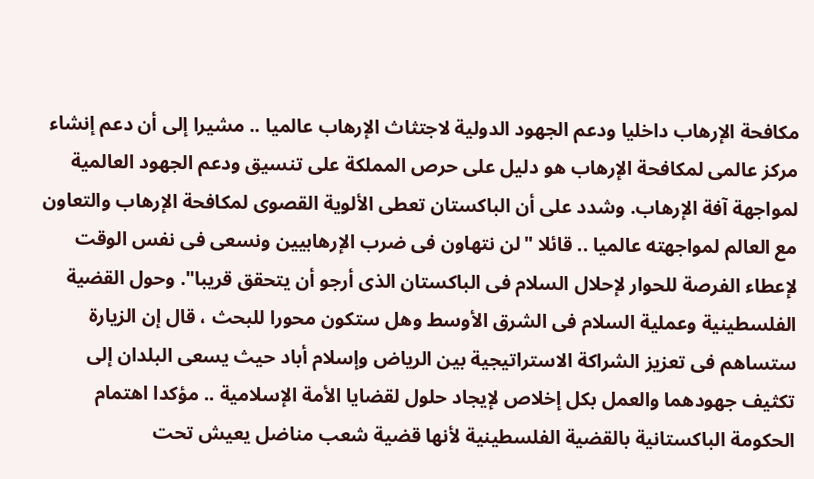مكافحة الإرهاب داخليا ودعم الجهود الدولية لاجتثاث الإرهاب عالميا .. مشيرا إلى أن دعم إنشاء مركز عالمى لمكافحة الإرهاب هو دليل على حرص المملكة على تنسيق ودعم الجهود العالمية لمواجهة آفة الإرهاب. وشدد على أن الباكستان تعطى الألوية القصوى لمكافحة الإرهاب والتعاون مع العالم لمواجهته عالميا .. قائلا "لن نتهاون فى ضرب الإرهابيين ونسعى فى نفس الوقت لإعطاء الفرصة للحوار لإحلال السلام فى الباكستان الذى أرجو أن يتحقق قريبا". وحول القضية الفلسطينية وعملية السلام فى الشرق الأوسط وهل ستكون محورا للبحث ، قال إن الزيارة ستساهم فى تعزيز الشراكة الاستراتيجية بين الرياض وإسلام أباد حيث يسعى البلدان إلى تكثيف جهودهما والعمل بكل إخلاص لإيجاد حلول لقضايا الأمة الإسلامية .. مؤكدا اهتمام الحكومة الباكستانية بالقضية الفلسطينية لأنها قضية شعب مناضل يعيش تحت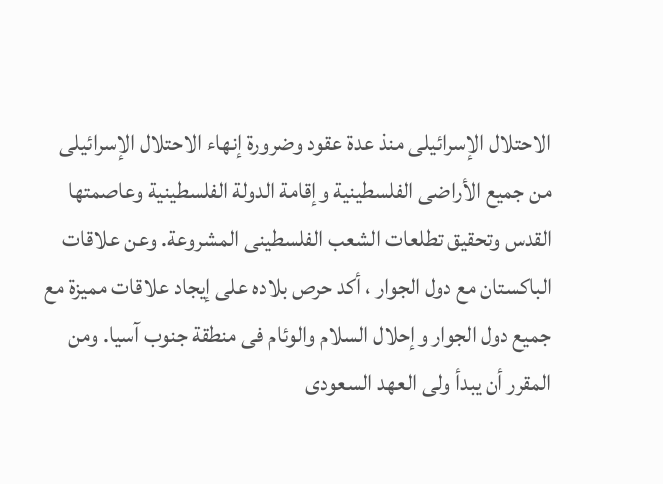الاحتلال الإسرائيلى منذ عدة عقود وضرورة إنهاء الاحتلال الإسرائيلى من جميع الأراضى الفلسطينية وإقامة الدولة الفلسطينية وعاصمتها القدس وتحقيق تطلعات الشعب الفلسطينى المشروعة. وعن علاقات الباكستان مع دول الجوار ، أكد حرص بلاده على إيجاد علاقات مميزة مع جميع دول الجوار وإحلال السلام والوئام فى منطقة جنوب آسيا. ومن المقرر أن يبدأ ولى العهد السعودى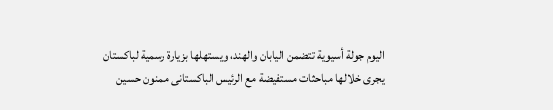اليوم جولة أسيوية تتضمن اليابان والهند، ويستهلها بزيارة رسمية لباكستان يجرى خلالها مباحثات مستفيضة مع الرئيس الباكستانى ممنون حسين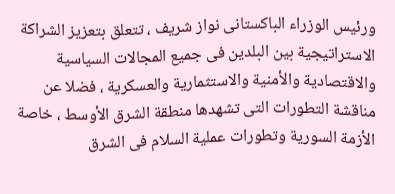ورئيس الوزراء الباكستانى نواز شريف ، تتعلق بتعزيز الشراكة الاستراتيجية بين البلدين فى جميع المجالات السياسية والاقتصادية والأمنية والاستثمارية والعسكرية ، فضلا عن مناقشة التطورات التى تشهدها منطقة الشرق الأوسط ، خاصة الأزمة السورية وتطورات عملية السلام فى الشرق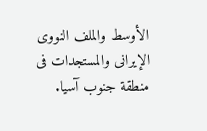الأوسط والملف النووى الإيرانى والمستجدات فى منطقة جنوب آسيا.